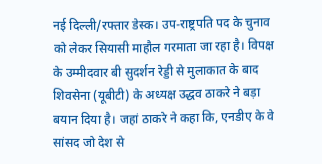नई दिल्ली/रफ्तार डेस्क। उप-राष्ट्रपति पद के चुनाव को लेकर सियासी माहौल गरमाता जा रहा है। विपक्ष के उम्मीदवार बी सुदर्शन रेड्डी से मुलाकात के बाद शिवसेना (यूबीटी) के अध्यक्ष उद्धव ठाकरे ने बड़ा बयान दिया है। जहां ठाकरे ने कहा कि, एनडीए के वे सांसद जो देश से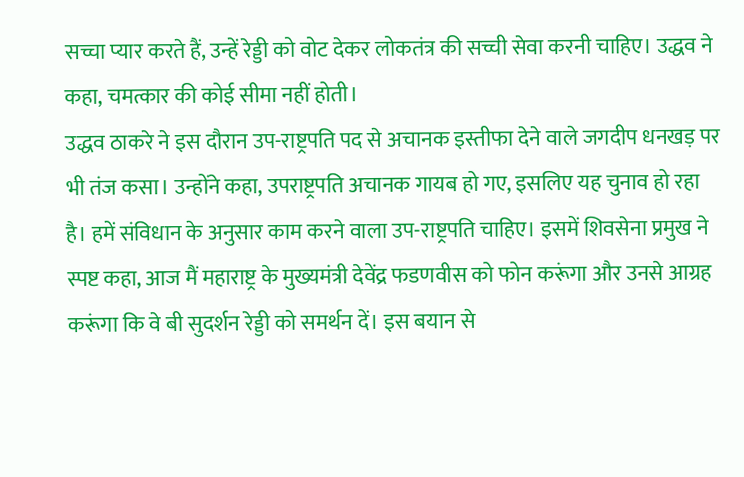सच्चा प्यार करते हैं, उन्हें रेड्डी को वोट देकर लोकतंत्र की सच्ची सेवा करनी चाहिए। उद्धव ने कहा, चमत्कार की कोई सीमा नहीं होती।
उद्धव ठाकरे ने इस दौरान उप-राष्ट्रपति पद से अचानक इस्तीफा देने वाले जगदीप धनखड़ पर भी तंज कसा। उन्होंने कहा, उपराष्ट्रपति अचानक गायब हो गए, इसलिए यह चुनाव हो रहा है। हमें संविधान के अनुसार काम करने वाला उप-राष्ट्रपति चाहिए। इसमें शिवसेना प्रमुख ने स्पष्ट कहा, आज मैं महाराष्ट्र के मुख्यमंत्री देवेंद्र फडणवीस को फोन करूंगा और उनसे आग्रह करूंगा कि वे बी सुदर्शन रेड्डी को समर्थन दें। इस बयान से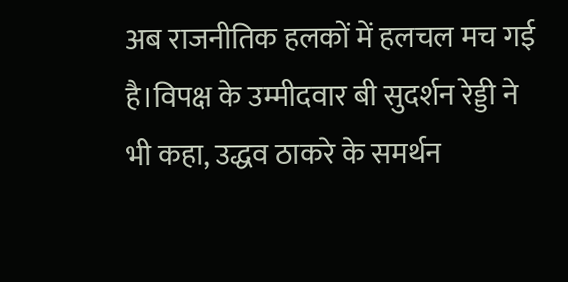अब राजनीतिक हलकों में हलचल मच गई है।विपक्ष के उम्मीदवार बी सुदर्शन रेड्डी ने भी कहा, उद्धव ठाकरे के समर्थन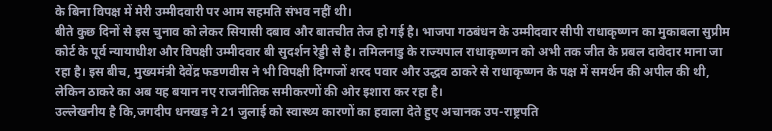के बिना विपक्ष में मेरी उम्मीदवारी पर आम सहमति संभव नहीं थी।
बीते कुछ दिनों से इस चुनाव को लेकर सियासी दबाव और बातचीत तेज हो गई है। भाजपा गठबंधन के उम्मीदवार सीपी राधाकृष्णन का मुकाबला सुप्रीम कोर्ट के पूर्व न्यायाधीश और विपक्षी उम्मीदवार बी सुदर्शन रेड्डी से है। तमिलनाडु के राज्यपाल राधाकृष्णन को अभी तक जीत के प्रबल दावेदार माना जा रहा है। इस बीच, मुख्यमंत्री देवेंद्र फडणवीस ने भी विपक्षी दिग्गजों शरद पवार और उद्धव ठाकरे से राधाकृष्णन के पक्ष में समर्थन की अपील की थी, लेकिन ठाकरे का अब यह बयान नए राजनीतिक समीकरणों की ओर इशारा कर रहा है।
उल्लेखनीय है कि,जगदीप धनखड़ ने 21 जुलाई को स्वास्थ्य कारणों का हवाला देते हुए अचानक उप-राष्ट्रपति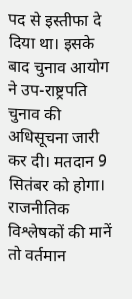पद से इस्तीफा दे दिया था। इसके बाद चुनाव आयोग ने उप-राष्ट्रपति चुनाव की अधिसूचना जारी कर दी। मतदान 9 सितंबर को होगा। राजनीतिक विश्लेषकों की मानें तो वर्तमान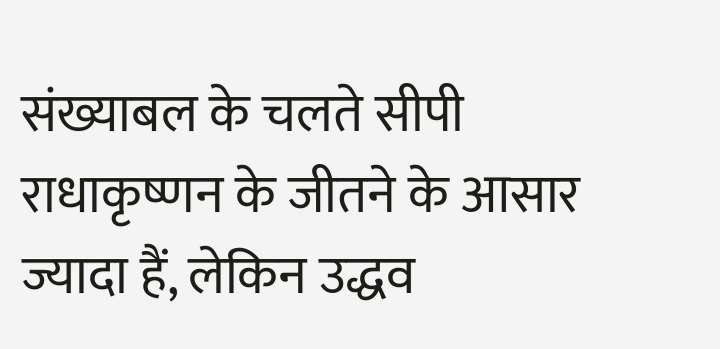संख्याबल के चलते सीपी राधाकृष्णन के जीतने के आसार ज्यादा हैं, लेकिन उद्धव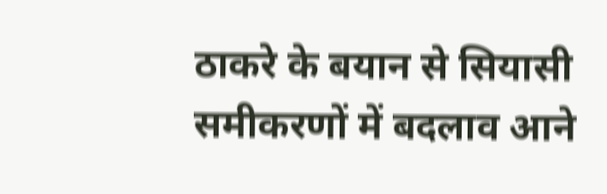ठाकरे के बयान से सियासी समीकरणों में बदलाव आने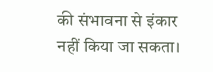की संभावना से इंकार नहीं किया जा सकता।